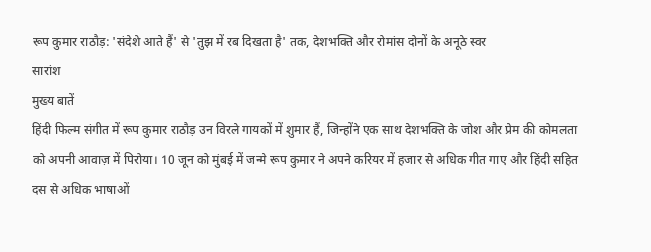रूप कुमार राठौड़: 'संदेशे आते हैं' से 'तुझ में रब दिखता है' तक, देशभक्ति और रोमांस दोनों के अनूठे स्वर
सारांश
मुख्य बातें
हिंदी फिल्म संगीत में रूप कुमार राठौड़ उन विरले गायकों में शुमार हैं, जिन्होंने एक साथ देशभक्ति के जोश और प्रेम की कोमलता को अपनी आवाज़ में पिरोया। 10 जून को मुंबई में जन्मे रूप कुमार ने अपने करियर में हजार से अधिक गीत गाए और हिंदी सहित दस से अधिक भाषाओं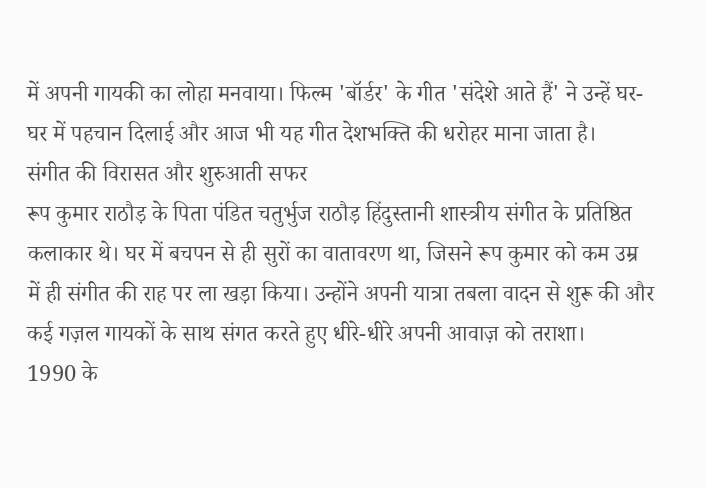में अपनी गायकी का लोहा मनवाया। फिल्म 'बॉर्डर' के गीत 'संदेशे आते हैं' ने उन्हें घर-घर में पहचान दिलाई और आज भी यह गीत देशभक्ति की धरोहर माना जाता है।
संगीत की विरासत और शुरुआती सफर
रूप कुमार राठौड़ के पिता पंडित चतुर्भुज राठौड़ हिंदुस्तानी शास्त्रीय संगीत के प्रतिष्ठित कलाकार थे। घर में बचपन से ही सुरों का वातावरण था, जिसने रूप कुमार को कम उम्र में ही संगीत की राह पर ला खड़ा किया। उन्होंने अपनी यात्रा तबला वादन से शुरू की और कई गज़ल गायकों के साथ संगत करते हुए धीरे-धीरे अपनी आवाज़ को तराशा।
1990 के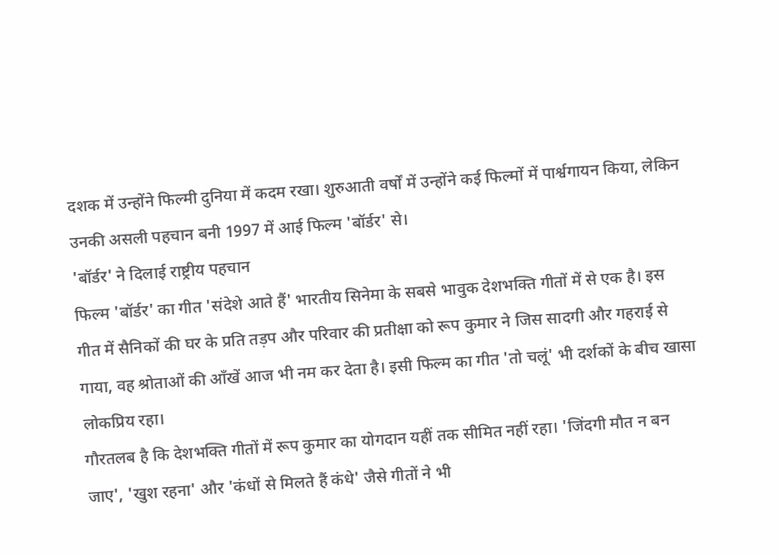दशक में उन्होंने फिल्मी दुनिया में कदम रखा। शुरुआती वर्षों में उन्होंने कई फिल्मों में पार्श्वगायन किया, लेकिन उनकी असली पहचान बनी 1997 में आई फिल्म 'बॉर्डर' से।
'बॉर्डर' ने दिलाई राष्ट्रीय पहचान
फिल्म 'बॉर्डर' का गीत 'संदेशे आते हैं' भारतीय सिनेमा के सबसे भावुक देशभक्ति गीतों में से एक है। इस गीत में सैनिकों की घर के प्रति तड़प और परिवार की प्रतीक्षा को रूप कुमार ने जिस सादगी और गहराई से गाया, वह श्रोताओं की आँखें आज भी नम कर देता है। इसी फिल्म का गीत 'तो चलूं' भी दर्शकों के बीच खासा लोकप्रिय रहा।
गौरतलब है कि देशभक्ति गीतों में रूप कुमार का योगदान यहीं तक सीमित नहीं रहा। 'जिंदगी मौत न बन जाए', 'खुश रहना' और 'कंधों से मिलते हैं कंधे' जैसे गीतों ने भी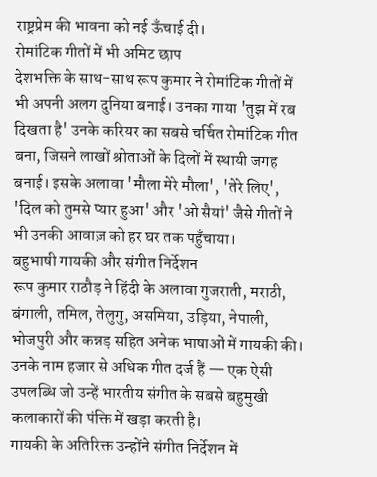राष्ट्रप्रेम की भावना को नई ऊँचाई दी।
रोमांटिक गीतों में भी अमिट छाप
देशभक्ति के साथ-साथ रूप कुमार ने रोमांटिक गीतों में भी अपनी अलग दुनिया बनाई। उनका गाया 'तुझ में रब दिखता है' उनके करियर का सबसे चर्चित रोमांटिक गीत बना, जिसने लाखों श्रोताओं के दिलों में स्थायी जगह बनाई। इसके अलावा 'मौला मेरे मौला', 'तेरे लिए', 'दिल को तुमसे प्यार हुआ' और 'ओ सैयां' जैसे गीतों ने भी उनकी आवाज़ को हर घर तक पहुँचाया।
बहुभाषी गायकी और संगीत निर्देशन
रूप कुमार राठौड़ ने हिंदी के अलावा गुजराती, मराठी, बंगाली, तमिल, तेलुगु, असमिया, उड़िया, नेपाली, भोजपुरी और कन्नड़ सहित अनेक भाषाओं में गायकी की। उनके नाम हजार से अधिक गीत दर्ज हैं — एक ऐसी उपलब्धि जो उन्हें भारतीय संगीत के सबसे बहुमुखी कलाकारों की पंक्ति में खड़ा करती है।
गायकी के अतिरिक्त उन्होंने संगीत निर्देशन में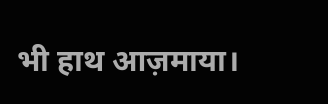भी हाथ आज़माया।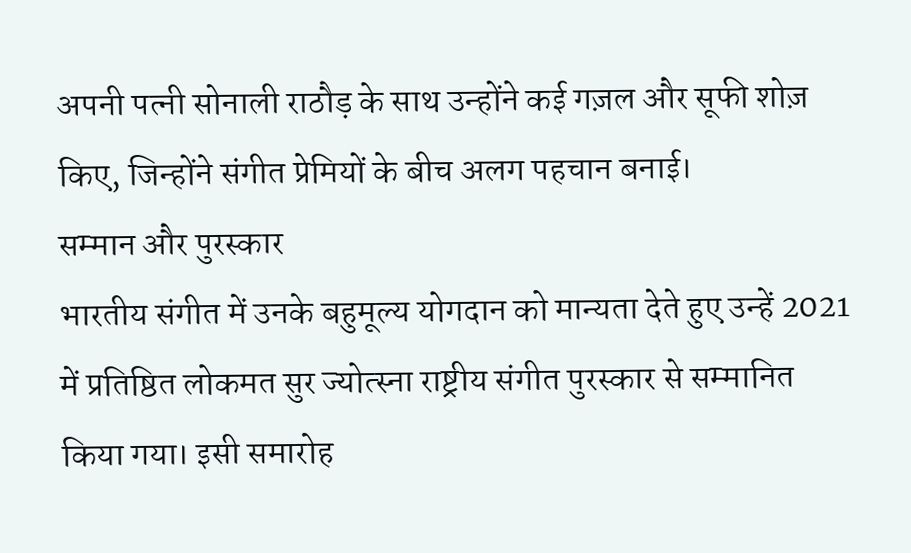अपनी पत्नी सोनाली राठौड़ के साथ उन्होंने कई गज़ल और सूफी शोज़ किए, जिन्होंने संगीत प्रेमियों के बीच अलग पहचान बनाई।
सम्मान और पुरस्कार
भारतीय संगीत में उनके बहुमूल्य योगदान को मान्यता देते हुए उन्हें 2021 में प्रतिष्ठित लोकमत सुर ज्योत्स्ना राष्ट्रीय संगीत पुरस्कार से सम्मानित किया गया। इसी समारोह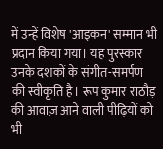में उन्हें विशेष 'आइकन' सम्मान भी प्रदान किया गया। यह पुरस्कार उनके दशकों के संगीत-समर्पण की स्वीकृति है। रूप कुमार राठौड़ की आवाज़ आने वाली पीढ़ियों को भी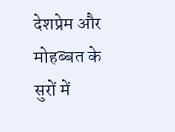देशप्रेम और मोहब्बत के सुरों में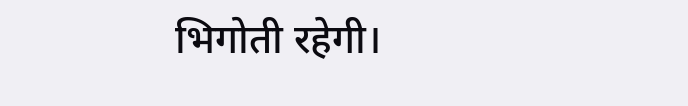भिगोती रहेगी।